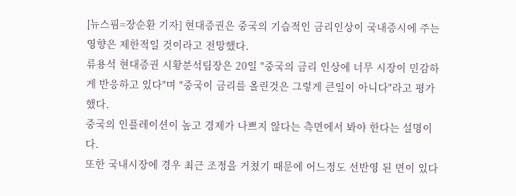[뉴스핌=장순환 기자] 현대증권은 중국의 기습적인 금리인상이 국내증시에 주는 영향은 제한적일 것이라고 전망했다.
류용석 현대증권 시황분석팀장은 20일 "중국의 금리 인상에 너무 시장이 민감하게 반응하고 있다"며 "중국이 금리를 올린것은 그렇게 큰일이 아니다"라고 평가했다.
중국의 인플레이션이 높고 경제가 나쁘지 않다는 측면에서 봐야 한다는 설명이다.
또한 국내시장에 경우 최근 조정을 거쳤기 때문에 어느정도 선반영 된 면이 있다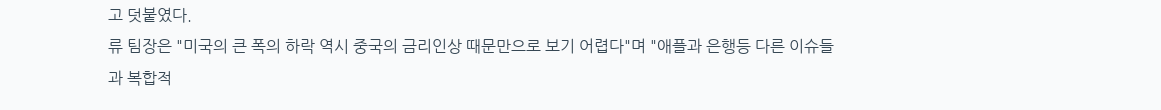고 덧붙였다.
류 팀장은 "미국의 큰 폭의 하락 역시 중국의 금리인상 때문만으로 보기 어렵다"며 "애플과 은행등 다른 이슈들과 복합적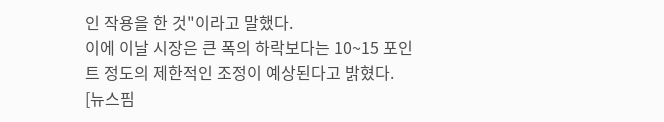인 작용을 한 것"이라고 말했다.
이에 이날 시장은 큰 폭의 하락보다는 10~15 포인트 정도의 제한적인 조정이 예상된다고 밝혔다.
[뉴스핌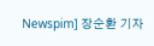Newspim] 장순환 기자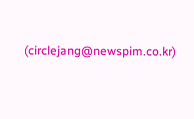(circlejang@newspim.co.kr)